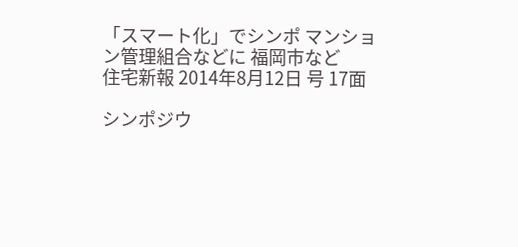「スマート化」でシンポ マンション管理組合などに 福岡市など
住宅新報 2014年8月12日 号 17面

シンポジウ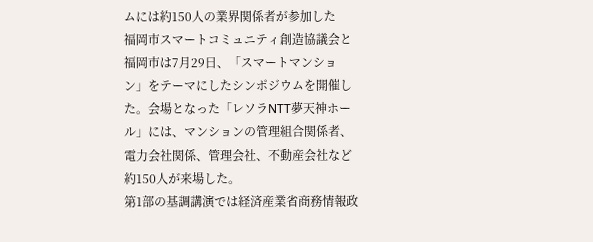ムには約150人の業界関係者が参加した
福岡市スマートコミュニティ創造協議会と福岡市は7月29日、「スマートマンション」をテーマにしたシンポジウムを開催した。会場となった「レソラNTT夢天神ホール」には、マンションの管理組合関係者、電力会社関係、管理会社、不動産会社など約150人が来場した。
第1部の基調講演では経済産業省商務情報政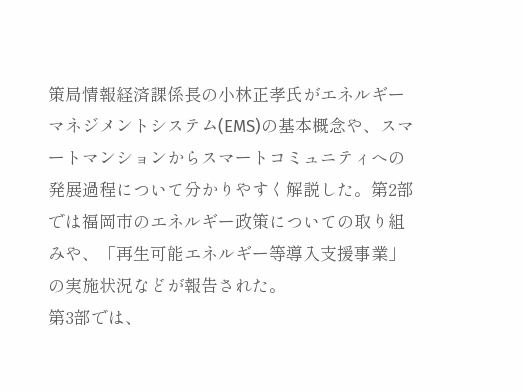策局情報経済課係長の小林正孝氏がエネルギーマネジメントシステム(EMS)の基本概念や、スマートマンションからスマートコミュニティへの発展過程について分かりやすく解説した。第2部では福岡市のエネルギー政策についての取り組みや、「再生可能エネルギー等導入支援事業」の実施状況などが報告された。
第3部では、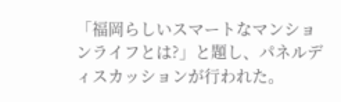「福岡らしいスマートなマンションライフとは?」と題し、パネルディスカッションが行われた。